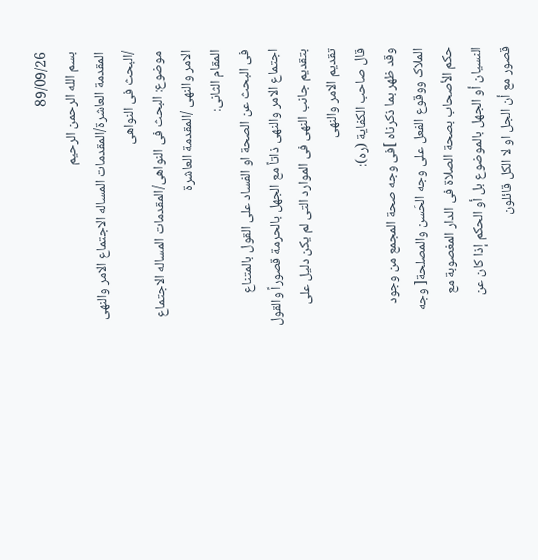89/09/26
بسم الله الرحمن الرحیم
المقدمة العاشرة/المقدمات المساله الاجتماع الامر والنهی /البحث فی النواهی
موضوع: البحث فی النواهی/المقدمات المساله الاجتماع الامر والنهی /المقدمة العاشرة
المقام الثانی:
فی البحث عن الصحة او الفساد علی القول بالمتناع اجتماع الامر والنهی ذاتاً مع الجهل بالحرمة قصوراً والقول بتقدیم جانب النهی فی الموارد التی لم یکن دلیل علی تقدیم الامر والنهی
قال صاحب الکفایة (ره):
وقد ظهر بما ذکرناه ]فی وجه صحة المجمع من وجود الملاک ووقوع الفعل علی وجه الحَسن والمصلحة[ وجه حکم الأصحاب بصحة الصلاة فی الدار المغصوبة مع النسیان أو الجهل بالموضوع بل أو الحکم إذا کان عن قصور مع أن الجل او لا الکل قائلون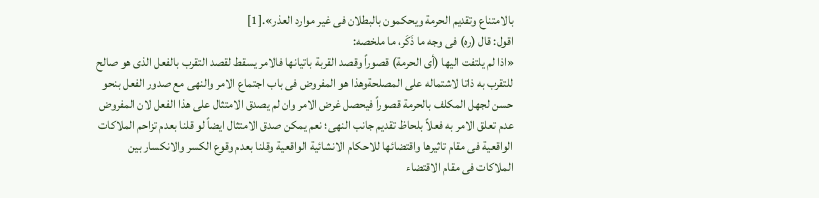بالامتناع وتقدیم الحرمة ویحکمون بالبطلان فی غیر موارد العذر».[1]
اقول: قال (ره) فی وجه ما ذَکَر، ما ملخصه:
«اذا لم یلتفت الیها (أی الحرمة) قصوراً وقصد القربة باتیانها فالامر یسقط لقصد التقرب بالفعل الذی هو صالح للتقرب به ذاتا لاشتماله علی المصلحةوهذا هو المفروض فی باب اجتماع الامر والنهی مع صدور الفعل بنحو حسن لجهل المکلف بالحرمة قصوراً فیحصل غرض الامر وان لم یصدق الامتثال علی هذا الفعل لان المفروض عدم تعلق الامر به فعلاً بلحاظ تقدیم جانب النهی؛ نعم یمکن صدق الامتثال ایضاً لو قلنا بعدم تزاحم الملاکات الواقعیة فی مقام تاثیرها واقتضائها للاحکام الانشائیة الواقعیة وقلنا بعدم وقوع الکسر والانکسار بین الملاکات فی مقام الاقتضاء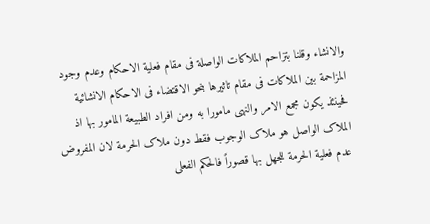والانشاء وقلنا بتزاحم الملاکات الواصلة فی مقام فعلیة الاحکام وعدم وجود المزاحمة بین الملاکات فی مقام تاثیرها بنحو الاقتضاء فی الاحکام الانشائیة فحینئذ یکون مجمع الامر والنهی مامورا به ومن افراد الطبیعة المامور بها اذ الملاک الواصل هو ملاک الوجوب فقط دون ملاک الحرمة لان المفروض عدم فعلیة الحرمة للجهل بها قصوراً فالحکم الفعلی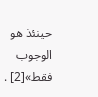حینئذ هو الوجوب فقط»[2] .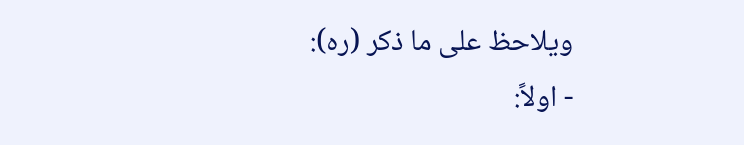ویلاحظ علی ما ذکر (ره):
- اولاً: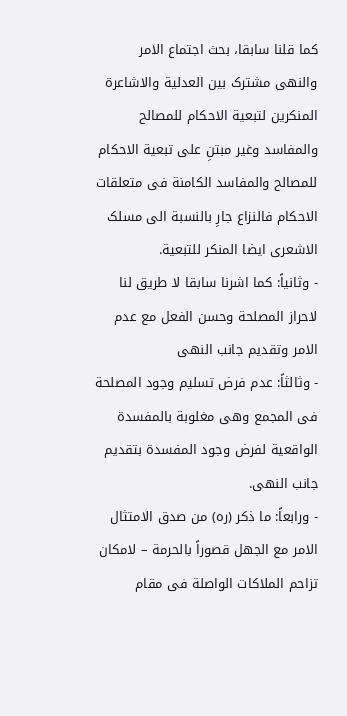کما قلنا سابقا، بحث اجتماع الامر والنهی مشترک بین العدلیة والاشاعرة المنکرین لتبعیة الاحکام للمصالح والمفاسد وغیر مبتنِ علی تبعیة الاحکام للمصالح والمفاسد الکامنة فی متعلقات الاحکام فالنزاع جارِ بالنسبة الی مسلک الاشعری ایضا المنکر للتبعیة.
- وثانیاً: کما اشرنا سابقا لا طریق لنا لاحراز المصلحة وحسن الفعل مع عدم الامر وتقدیم جانب النهی
- وثالثاً: عدم فرض تسلیم وجود المصلحة فی المجمع وهی مغلوبة بالمفسدة الواقعیة لفرض وجود المفسدة بتقدیم جانب النهی.
- ورابعاً: ما ذکر (ره) من صدق الامتثال الامر مع الجهل قصوراً بالحرمة – لامکان تزاحم الملاکات الواصلة فی مقام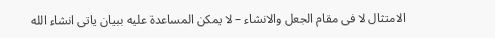الامتثال لا فی مقام الجعل والانشاء – لا یمکن المساعدة علیه ببیان یاتی انشاء الله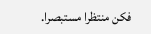فکن منتظرا مستبصرا.